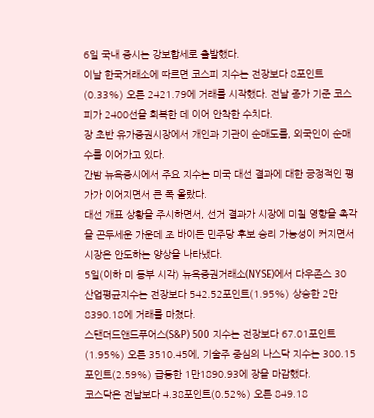6일 국내 증시는 강보합세로 출발했다.
이날 한국거래소에 따르면 코스피 지수는 전장보다 8포인트(0.33%) 오른 2421.79에 거래를 시작했다. 전날 종가 기준 코스피가 2400선을 회복한 데 이어 안착한 수치다.
장 초반 유가증권시장에서 개인과 기관이 순매도를, 외국인이 순매수를 이어가고 있다.
간밤 뉴욕증시에서 주요 지수는 미국 대선 결과에 대한 긍정적인 평가가 이어지면서 큰 폭 올랐다.
대선 개표 상황을 주시하면서, 선거 결과가 시장에 미칠 영향을 촉각을 곤두세운 가운데 조 바이든 민주당 후보 승리 가능성이 커지면서 시장은 안도하는 양상을 나타냈다.
5일(이하 미 동부 시각) 뉴욕증권거래소(NYSE)에서 다우존스 30 산업평균지수는 전장보다 542.52포인트(1.95%) 상승한 2만8390.18에 거래를 마쳤다.
스탠더드앤드푸어스(S&P) 500 지수는 전장보다 67.01포인트(1.95%) 오른 3510.45에, 기술주 중심의 나스닥 지수는 300.15포인트(2.59%) 급등한 1만1890.93에 장을 마감했다.
코스닥은 전날보다 4.38포인트(0.52%) 오른 849.18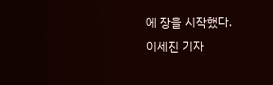에 장을 시작했다.
이세진 기자